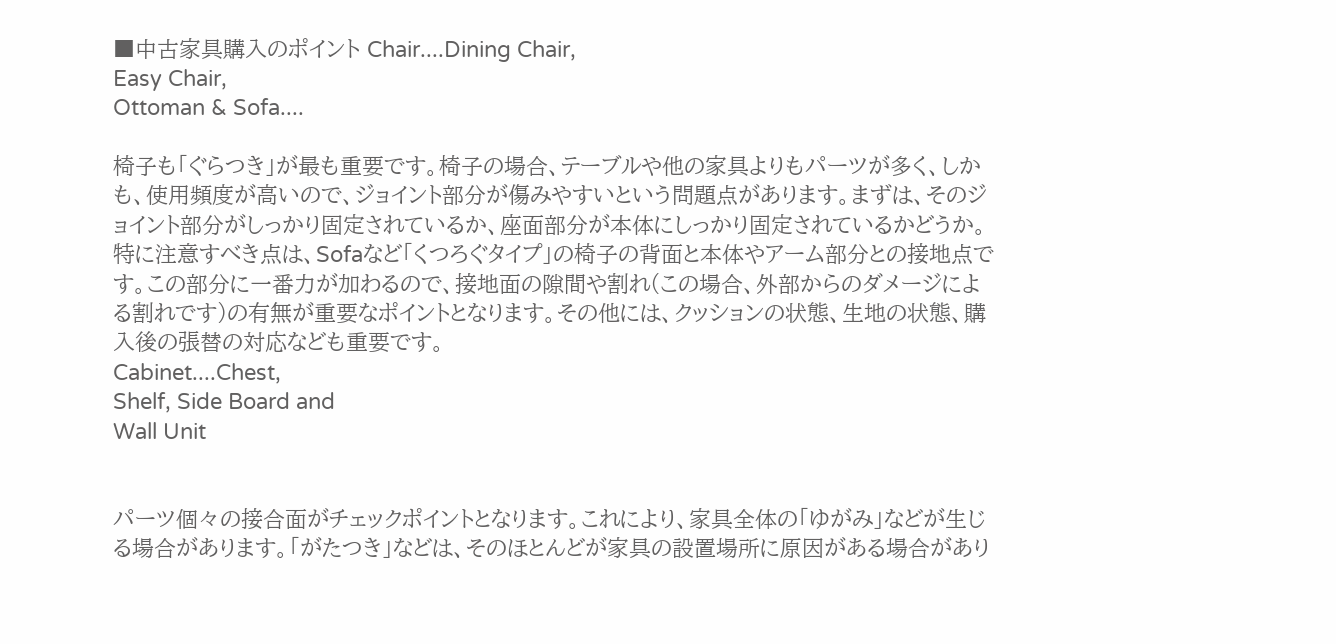■中古家具購入のポイント Chair....Dining Chair,
Easy Chair,
Ottoman & Sofa....

椅子も「ぐらつき」が最も重要です。椅子の場合、テーブルや他の家具よりもパーツが多く、しかも、使用頻度が高いので、ジョイント部分が傷みやすいという問題点があります。まずは、そのジョイント部分がしっかり固定されているか、座面部分が本体にしっかり固定されているかどうか。特に注意すべき点は、Sofaなど「くつろぐタイプ」の椅子の背面と本体やアーム部分との接地点です。この部分に一番力が加わるので、接地面の隙間や割れ(この場合、外部からのダメージによる割れです)の有無が重要なポイントとなります。その他には、クッションの状態、生地の状態、購入後の張替の対応なども重要です。
Cabinet....Chest,
Shelf, Side Board and
Wall Unit


パーツ個々の接合面がチェックポイントとなります。これにより、家具全体の「ゆがみ」などが生じる場合があります。「がたつき」などは、そのほとんどが家具の設置場所に原因がある場合があり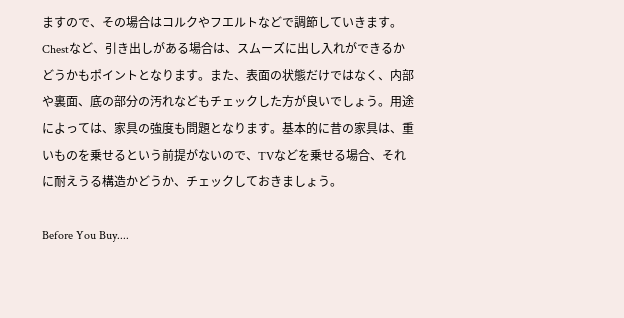ますので、その場合はコルクやフエルトなどで調節していきます。Chestなど、引き出しがある場合は、スムーズに出し入れができるかどうかもポイントとなります。また、表面の状態だけではなく、内部や裏面、底の部分の汚れなどもチェックした方が良いでしょう。用途によっては、家具の強度も問題となります。基本的に昔の家具は、重いものを乗せるという前提がないので、TVなどを乗せる場合、それに耐えうる構造かどうか、チェックしておきましょう。

Before You Buy....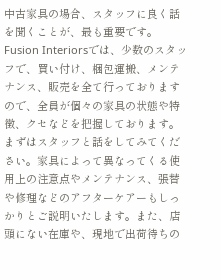中古家具の場合、スタッフに良く話を聞くことが、最も重要です。Fusion Interiorsでは、少数のスタッフで、買い付け、梱包運搬、メンテナンス、販売を全て行っておりますので、全員が個々の家具の状態や特徴、クセなどを把握しております。まずはスタッフと話をしてみてください。家具によって異なってくる使用上の注意点やメンテナンス、張替や修理などのアフターケアーもしっかりとご説明いたします。また、店頭にない在庫や、現地で出荷待ちの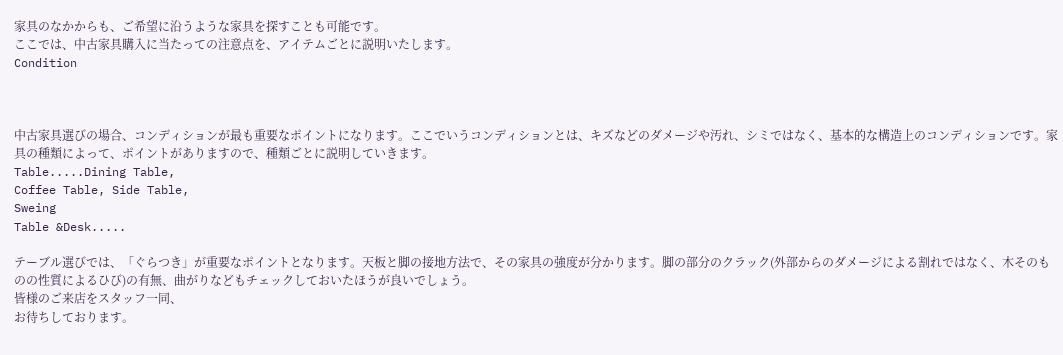家具のなかからも、ご希望に沿うような家具を探すことも可能です。
ここでは、中古家具購入に当たっての注意点を、アイテムごとに説明いたします。
Condition



中古家具選びの場合、コンディションが最も重要なポイントになります。ここでいうコンディションとは、キズなどのダメージや汚れ、シミではなく、基本的な構造上のコンディションです。家具の種類によって、ポイントがありますので、種類ごとに説明していきます。
Table.....Dining Table,
Coffee Table, Side Table,
Sweing
Table &Desk.....

テーブル選びでは、「ぐらつき」が重要なポイントとなります。天板と脚の接地方法で、その家具の強度が分かります。脚の部分のクラック(外部からのダメージによる割れではなく、木そのものの性質によるひび)の有無、曲がりなどもチェックしておいたほうが良いでしょう。
皆様のご来店をスタッフ一同、
お待ちしております。